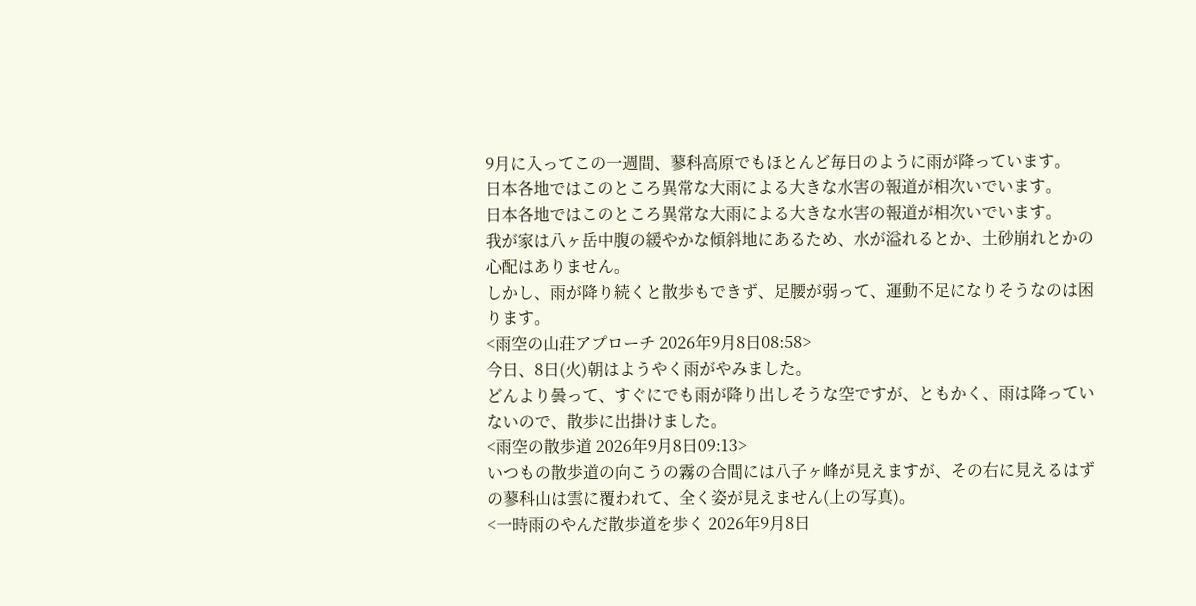9月に入ってこの一週間、蓼科高原でもほとんど毎日のように雨が降っています。
日本各地ではこのところ異常な大雨による大きな水害の報道が相次いでいます。
日本各地ではこのところ異常な大雨による大きな水害の報道が相次いでいます。
我が家は八ヶ岳中腹の緩やかな傾斜地にあるため、水が溢れるとか、土砂崩れとかの心配はありません。
しかし、雨が降り続くと散歩もできず、足腰が弱って、運動不足になりそうなのは困ります。
<雨空の山荘アプローチ 2026年9月8日08:58>
今日、8日(火)朝はようやく雨がやみました。
どんより曇って、すぐにでも雨が降り出しそうな空ですが、ともかく、雨は降っていないので、散歩に出掛けました。
<雨空の散歩道 2026年9月8日09:13>
いつもの散歩道の向こうの霧の合間には八子ヶ峰が見えますが、その右に見えるはずの蓼科山は雲に覆われて、全く姿が見えません(上の写真)。
<一時雨のやんだ散歩道を歩く 2026年9月8日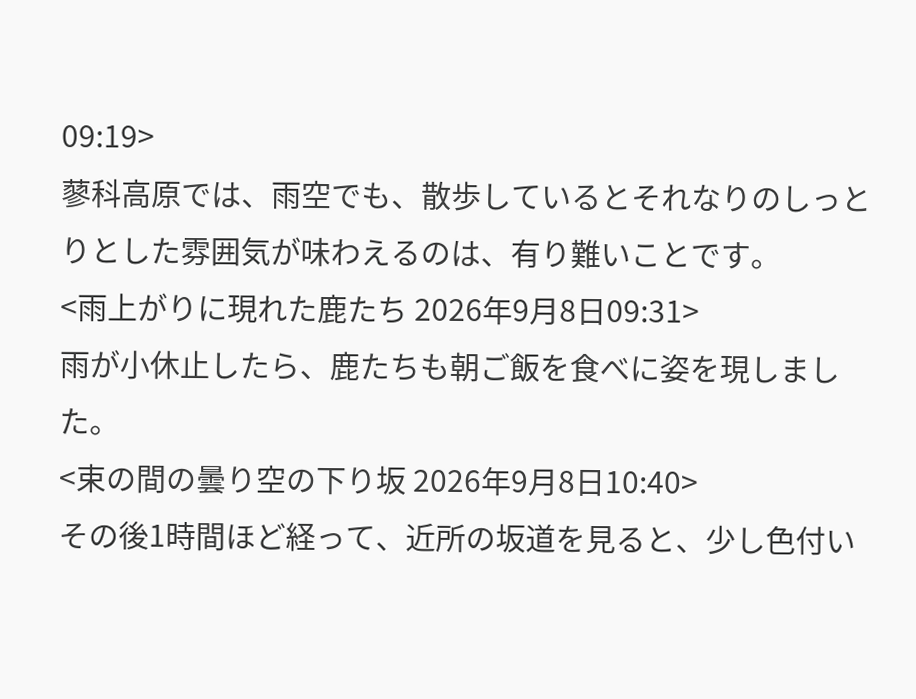09:19>
蓼科高原では、雨空でも、散歩しているとそれなりのしっとりとした雰囲気が味わえるのは、有り難いことです。
<雨上がりに現れた鹿たち 2026年9月8日09:31>
雨が小休止したら、鹿たちも朝ご飯を食べに姿を現しました。
<束の間の曇り空の下り坂 2026年9月8日10:40>
その後1時間ほど経って、近所の坂道を見ると、少し色付い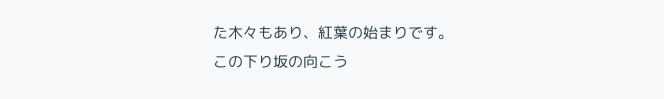た木々もあり、紅葉の始まりです。
この下り坂の向こう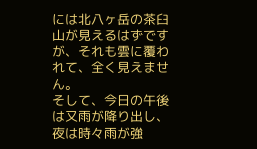には北八ヶ岳の茶臼山が見えるはずですが、それも雲に覆われて、全く見えません。
そして、今日の午後は又雨が降り出し、夜は時々雨が強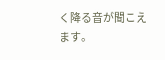く降る音が聞こえます。